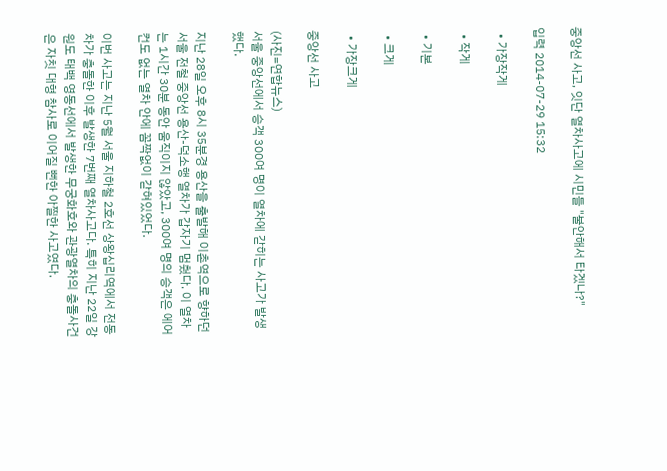중앙선 사고, 잇단 열차사고에 시민들 "불안해서 타겠나?"

입력 2014-07-29 15:32

  • 가장작게

  • 작게

  • 기본

  • 크게

  • 가장크게

중앙선 사고

(사진=연합뉴스)
서울 중앙선에서 승객 300여 명이 열차에 갇히는 사고가 발생했다.

지난 28일 오후 8시 35분경 용산을 출발해 이촌역으로 향하던 서울 전철 중앙선 용산-덕소행 열차가 갑자기 멈췄다. 이 열차는 1시간 30분 동안 움직이지 않았고, 300여 명의 승객은 에어컨도 없는 열차 안에 꼼짝없이 갇혀있었다.

이번 사고는 지난 5월 서울 지하철 2호선 상왕십리역에서 전동차가 충돌한 이후 발생한 7번째 열차사고다. 특히 지난 22일 강원도 태백 영동선에서 발생한 무궁화호와 관광열차의 충돌사건은 자칫 대형 참사로 이어질 뻔한 아찔한 사고였다.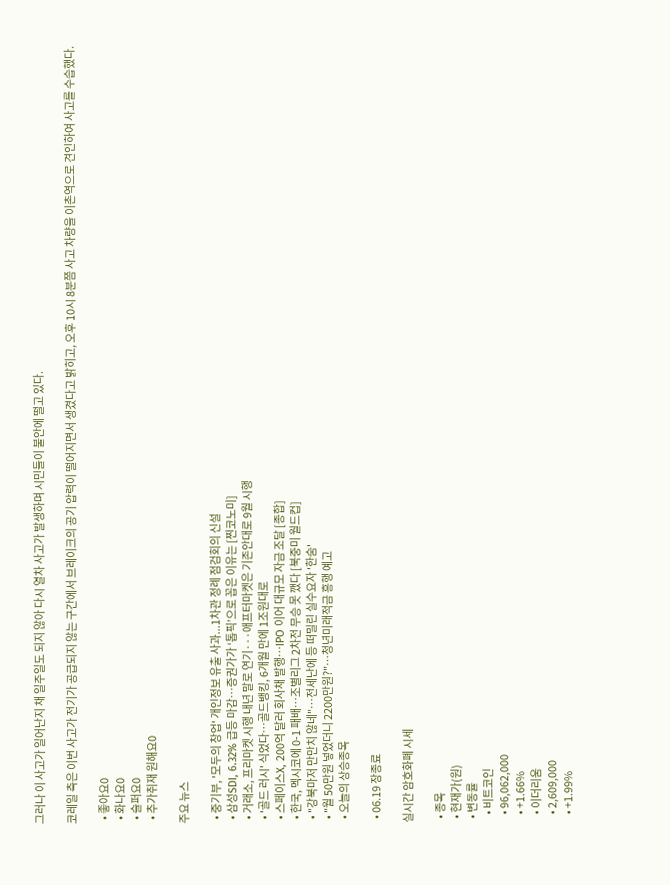그러나 이 사고가 일어난지 채 일주일도 되지 않아 다시 열차 사고가 발생하며 시민들이 불안에 떨고 있다.

코레일 측은 이번 사고가 전기가 공급되지 않는 구간에서 브레이크의 공기 압력이 떨어지면서 생겼다고 밝히고, 오후 10시 8분쯤 사고 차량을 이촌역으로 견인하여 사고를 수습했다.

  • 좋아요0
  • 화나요0
  • 슬퍼요0
  • 추가취재 원해요0

주요 뉴스

  • 중기부, '모두의 창업' 개인정보 유출 사과...1차관 정례 점검회의 신설
  • 삼성SDI, 6.32% 급등 마감⋯증권가가 ‘톱픽’으로 꼽은 이유는 [찐코노미]
  • 거래소, 프리마켓 시행 내년 말로 연기···애프터마켓은 기존안대로 9월 시행
  • '골드 러시' 식었다…골드뱅킹, 6개월 만에 1조원대로
  • 스페이스X, 200억 달러 회사채 발행⋯IPO 이어 대규모 자금 조달 [종합]
  • 한국, 멕시코에 0-1 패배⋯조별리그 2차전 무승 못 깼다 [북중미 월드컵]
  • "강북마저 만만치 않네"⋯전세난에 등 떠밀린 실수요자 '한숨'
  • "월 50만원 넣었더니 2200만원?"…청년미래적금 흥행 예고
  • 오늘의 상승종목

  • 06.19 장종료

실시간 암호화폐 시세

  • 종목
  • 현재가(원)
  • 변동률
    • 비트코인
    • 96,062,000
    • +1.66%
    • 이더리움
    • 2,609,000
    • +1.99%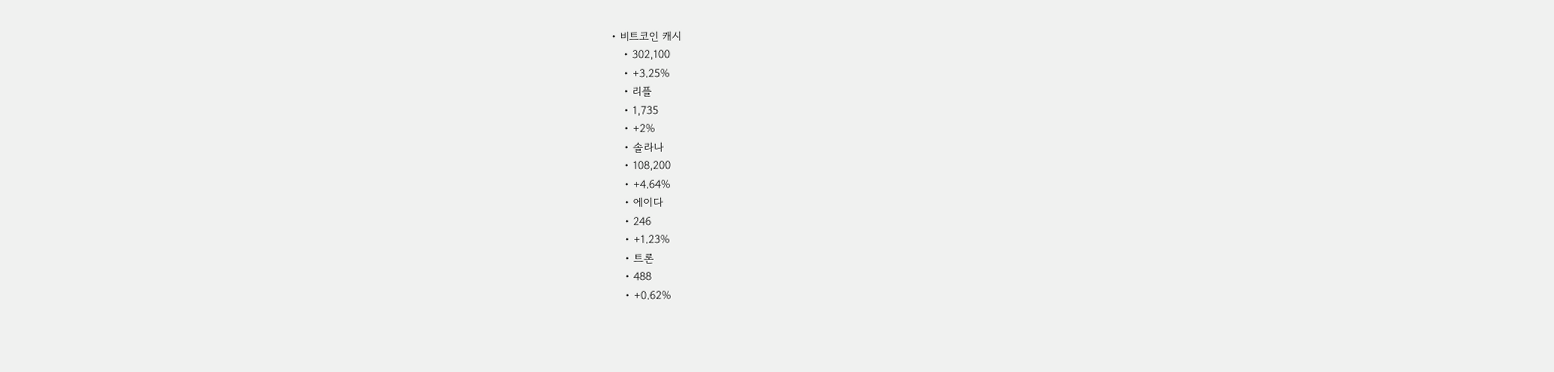• 비트코인 캐시
    • 302,100
    • +3.25%
    • 리플
    • 1,735
    • +2%
    • 솔라나
    • 108,200
    • +4.64%
    • 에이다
    • 246
    • +1.23%
    • 트론
    • 488
    • +0.62%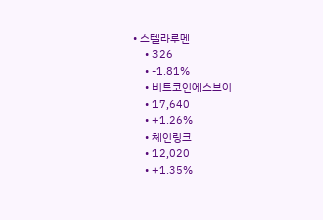• 스텔라루멘
    • 326
    • -1.81%
    • 비트코인에스브이
    • 17,640
    • +1.26%
    • 체인링크
    • 12,020
    • +1.35%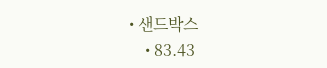• 샌드박스
    • 83.43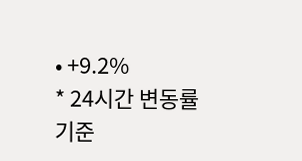• +9.2%
* 24시간 변동률 기준